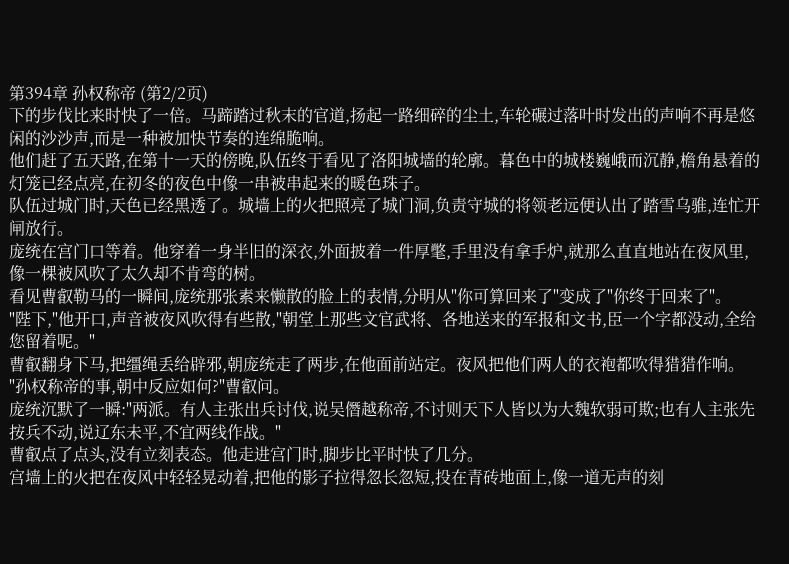第394章 孙权称帝 (第2/2页)
下的步伐比来时快了一倍。马蹄踏过秋末的官道,扬起一路细碎的尘土,车轮碾过落叶时发出的声响不再是悠闲的沙沙声,而是一种被加快节奏的连绵脆响。
他们赶了五天路,在第十一天的傍晚,队伍终于看见了洛阳城墙的轮廓。暮色中的城楼巍峨而沉静,檐角悬着的灯笼已经点亮,在初冬的夜色中像一串被串起来的暖色珠子。
队伍过城门时,天色已经黑透了。城墙上的火把照亮了城门洞,负责守城的将领老远便认出了踏雪乌骓,连忙开闸放行。
庞统在宫门口等着。他穿着一身半旧的深衣,外面披着一件厚氅,手里没有拿手炉,就那么直直地站在夜风里,像一棵被风吹了太久却不肯弯的树。
看见曹叡勒马的一瞬间,庞统那张素来懒散的脸上的表情,分明从"你可算回来了"变成了"你终于回来了"。
"陛下,"他开口,声音被夜风吹得有些散,"朝堂上那些文官武将、各地送来的军报和文书,臣一个字都没动,全给您留着呢。"
曹叡翻身下马,把缰绳丢给辟邪,朝庞统走了两步,在他面前站定。夜风把他们两人的衣袍都吹得猎猎作响。
"孙权称帝的事,朝中反应如何?"曹叡问。
庞统沉默了一瞬:"两派。有人主张出兵讨伐,说吴僭越称帝,不讨则天下人皆以为大魏软弱可欺;也有人主张先按兵不动,说辽东未平,不宜两线作战。"
曹叡点了点头,没有立刻表态。他走进宫门时,脚步比平时快了几分。
宫墙上的火把在夜风中轻轻晃动着,把他的影子拉得忽长忽短,投在青砖地面上,像一道无声的刻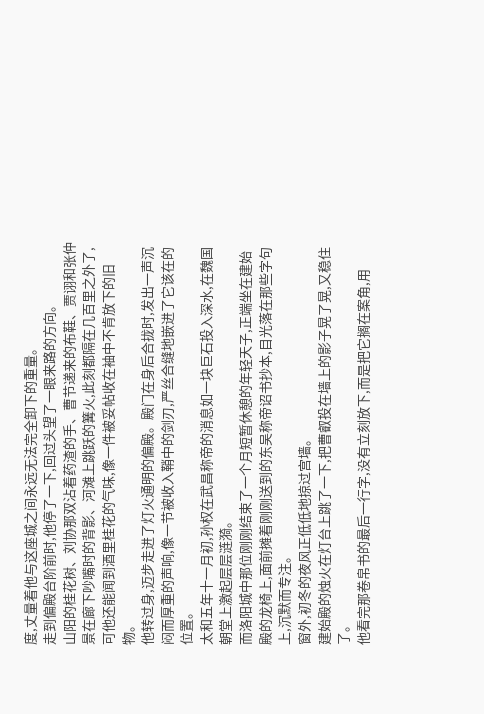度,丈量着他与这座城之间永远无法完全卸下的重量。
走到偏殿台阶前时,他停了一下,回过头望了一眼来路的方向。
山阳的桂花树、刘协那双沾着药渣的手、曹节递来的布鞋、贾诩和张仲景在廊下吵嘴时的背影、河滩上跳跃的篝火,此刻都隔在几百里之外了,可他还能闻到酒里桂花的气味,像一件被妥帖收在袖中不肯放下的旧物。
他转过身,迈步走进了灯火通明的偏殿。殿门在身后合拢时,发出一声沉闷而厚重的声响,像一节被收入鞘中的剑刃,严丝合缝地嵌进了它该在的位置。
太和五年十一月初,孙权在武昌称帝的消息如一块巨石投入深水,在魏国朝堂上激起层层涟漪。
而洛阳城中那位刚刚结束了一个月短暂休憩的年轻天子,正端坐在建始殿的龙椅上,面前摊着刚刚送到的东吴称帝诏书抄本,目光落在那些字句上,沉默而专注。
窗外,初冬的夜风正低低地掠过宫墙。
建始殿的烛火在灯台上跳了一下,把曹叡投在墙上的影子晃了晃,又稳住了。
他看完那卷帛书的最后一行字,没有立刻放下,而是把它搁在案角,用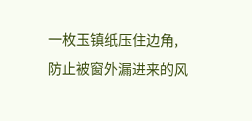一枚玉镇纸压住边角,防止被窗外漏进来的风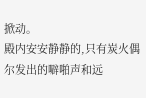掀动。
殿内安安静静的,只有炭火偶尔发出的噼啪声和远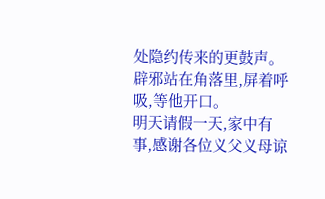处隐约传来的更鼓声。辟邪站在角落里,屏着呼吸,等他开口。
明天请假一天,家中有事,感谢各位义父义母谅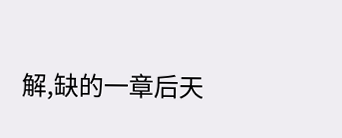解,缺的一章后天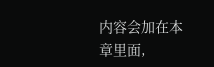内容会加在本章里面,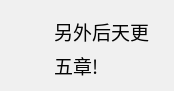另外后天更五章!